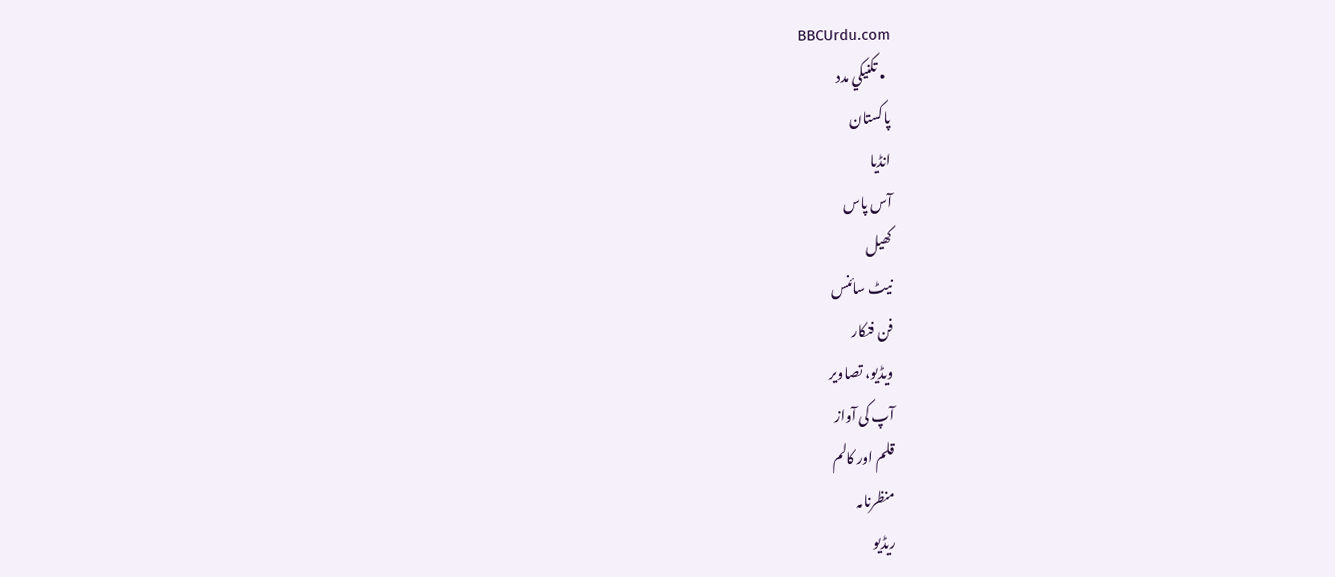BBCUrdu.com
  • تکنيکي مدد
پاکستان
انڈیا
آس پاس
کھیل
نیٹ سائنس
فن فنکار
ویڈیو، تصاویر
آپ کی آواز
قلم اور کالم
منظرنامہ
ریڈیو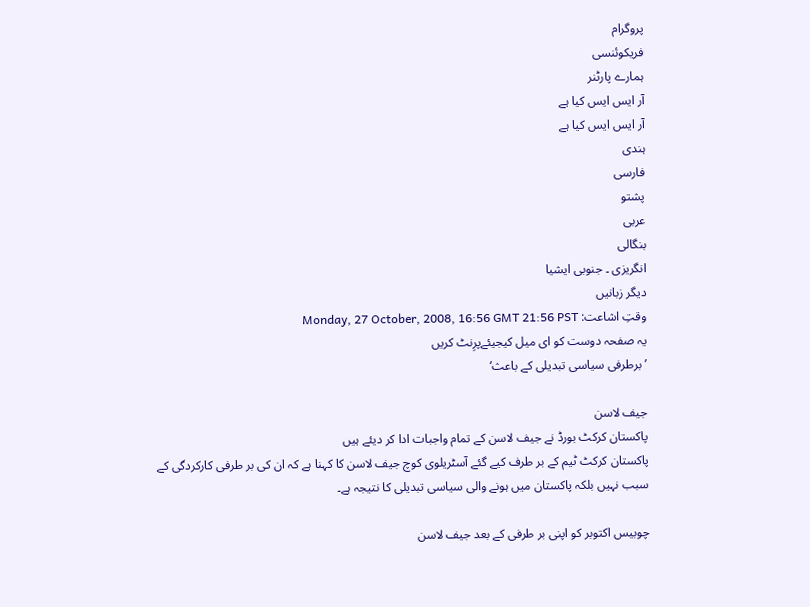پروگرام
فریکوئنسی
ہمارے پارٹنر
آر ایس ایس کیا ہے
آر ایس ایس کیا ہے
ہندی
فارسی
پشتو
عربی
بنگالی
انگریزی ۔ جنوبی ایشیا
دیگر زبانیں
وقتِ اشاعت: Monday, 27 October, 2008, 16:56 GMT 21:56 PST
یہ صفحہ دوست کو ای میل کیجیئےپرِنٹ کریں
’برطرفی سیاسی تبدیلی کے باعث‘

جیف لاسن
پاکستان کرکٹ بورڈ نے جیف لاسن کے تمام واجبات ادا کر دیئے ہیں
پاکستان کرکٹ ٹیم کے بر طرف کیے گئے آسٹریلوی کوچ جیف لاسن کا کہنا ہے کہ ان کی بر طرفی کارکردگی کے سبب نہیں بلکہ پاکستان میں ہونے والی سیاسی تبدیلی کا نتیجہ ہے۔

چوبیس اکتوبر کو اپنی بر طرفی کے بعد جیف لاسن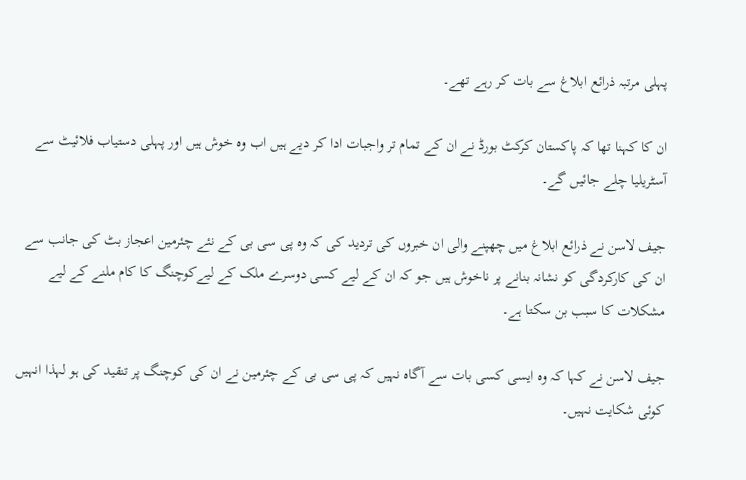پہلی مرتبہ ذرائع ابلاغ سے بات کر رہے تھے۔

ان کا کہنا تھا کہ پاکستان کرکٹ بورڈ نے ان کے تمام تر واجبات ادا کر دیے ہیں اب وہ خوش ہیں اور پہلی دستیاب فلائیٹ سے آسٹریلیا چلے جائیں گے۔

جیف لاسن نے ذرائع ابلاغ میں چھپنے والی ان خبروں کی تردید کی کہ وہ پی سی بی کے نئے چئرمین اعجاز بٹ کی جانب سے ان کی کارکردگی کو نشانہ بنانے پر ناخوش ہیں جو کہ ان کے لیے کسی دوسرے ملک کے لیےکوچنگ کا کام ملنے کے لیے مشکلات کا سبب بن سکتا ہے۔

جیف لاسن نے کہا کہ وہ ایسی کسی بات سے آگاہ نہیں کہ پی سی بی کے چئرمین نے ان کی کوچنگ پر تنقید کی ہو لہذا انہیں کوئی شکایت نہیں۔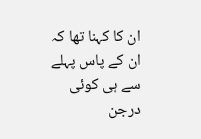ان کا کہنا تھا کہ ان کے پاس پہلے سے ہی کوئی درجن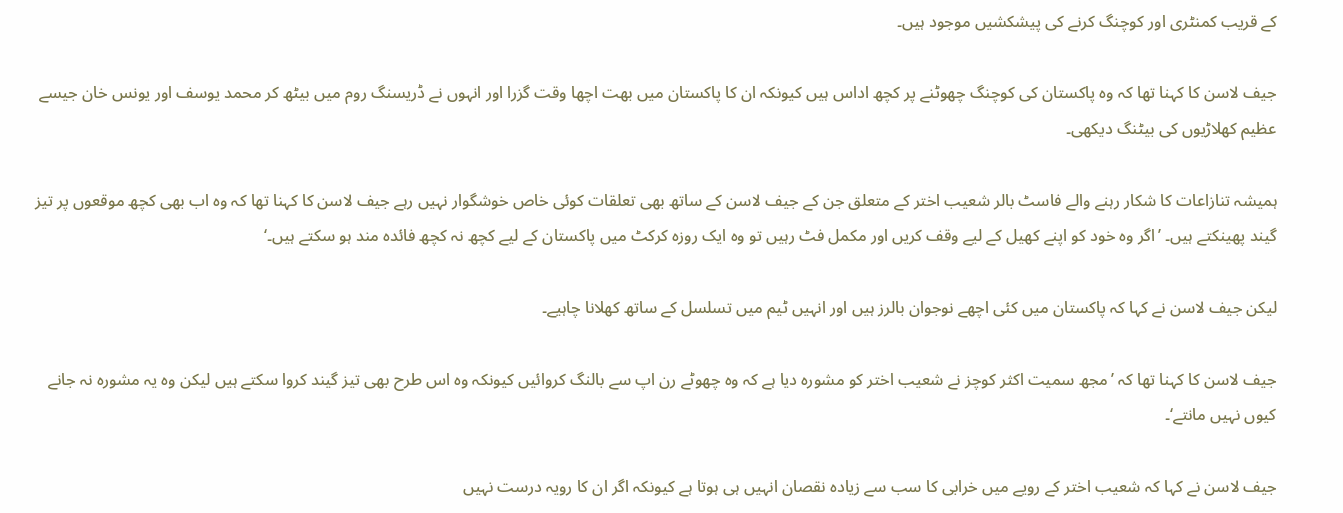کے قریب کمنٹری اور کوچنگ کرنے کی پیشکشیں موجود ہیں۔

جیف لاسن کا کہنا تھا کہ وہ پاکستان کی کوچنگ چھوٹنے پر کچھ اداس ہیں کیونکہ ان کا پاکستان میں بھت اچھا وقت گزرا اور انہوں نے ڈریسنگ روم میں بیٹھ کر محمد یوسف اور یونس خان جیسے عظیم کھلاڑیوں کی بیٹنگ دیکھی۔

ہمیشہ تنازاعات کا شکار رہنے والے فاسٹ بالر شعیب اختر کے متعلق جن کے جیف لاسن کے ساتھ بھی تعلقات کوئی خاص خوشگوار نہیں رہے جیف لاسن کا کہنا تھا کہ وہ اب بھی کچھ موقعوں پر تیز گیند پھینکتے ہیں۔ ’اگر وہ خود کو اپنے کھیل کے لیے وقف کریں اور مکمل فٹ رہیں تو وہ ایک روزہ کرکٹ میں پاکستان کے لیے کچھ نہ کچھ فائدہ مند ہو سکتے ہیں۔‘

لیکن جیف لاسن نے کہا کہ پاکستان میں کئی اچھے نوجوان بالرز ہیں اور انہیں ٹیم میں تسلسل کے ساتھ کھلانا چاہیے۔

جیف لاسن کا کہنا تھا کہ ’مجھ سمیت اکثر کوچز نے شعیب اختر کو مشورہ دیا ہے کہ وہ چھوٹے رن اپ سے بالنگ کروائیں کیونکہ وہ اس طرح بھی تیز گیند کروا سکتے ہیں لیکن وہ یہ مشورہ نہ جانے کیوں نہیں مانتے‘۔

جیف لاسن نے کہا کہ شعیب اختر کے رویے میں خرابی کا سب سے زیادہ نقصان انہیں ہی ہوتا ہے کیونکہ اگر ان کا رویہ درست نہیں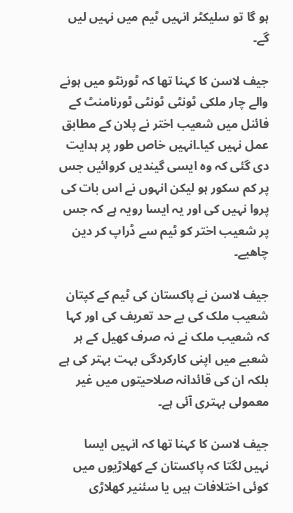ہو گا تو سلیکٹر انہیں ٹیم میں نہیں لیں گے۔

جیف لاسن کا کہنا تھا کہ ٹورنٹو میں ہونے والے چار ملکی ٹونٹی ٹونٹی ٹورنامنٹ کے فائنل میں شعیب اختر نے پلان کے مطابق عمل نہیں کیا۔انہیں خاص طور پر ہدایت دی گئی کہ وہ ایسی گیندیں کروائیں جس پر کم سکور ہو لیکن انہوں نے اس بات کی پروا نہیں کی اور یہ ایسا رویہ ہے کہ جس پر شعیب اختر کو ٹیم سے ڈراپ کر دین چاھیے۔

جیف لاسن نے پاکستان کی ٹیم کے کپتان شعیب ملک کی بے حد تعریف کی اور کہا کہ شعیب ملک نے نہ صرف کھیل کے ہر شعبے میں اپنی کارکردگی بہت بہتر کی ہے بلکہ ان کی قائدانہ صلاحیتوں میں غیر معمولی بہتری آئی ہے۔

جیف لاسن کا کہنا تھا کہ انہیں ایسا نہیں لگتا کہ پاکستان کے کھلاڑیوں میں کوئی اختلافات ہیں یا سئنیر کھلاڑی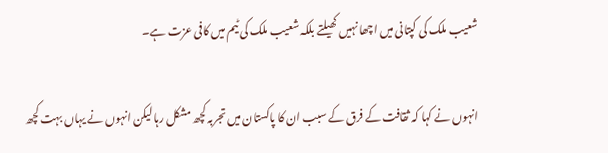شعیب ملک کی کپتانی میں اچھا نہیں کھیلتے بلکہ شعیب ملک کی ٹیم میں کافی عزت ہے۔

انہوں نے کہا کہ ثقافت کے فرق کے سبب ان کا پاکستان میں تجربہ کچھ مشکل رہا لیکن انہوں نے یہاں بہت کچھ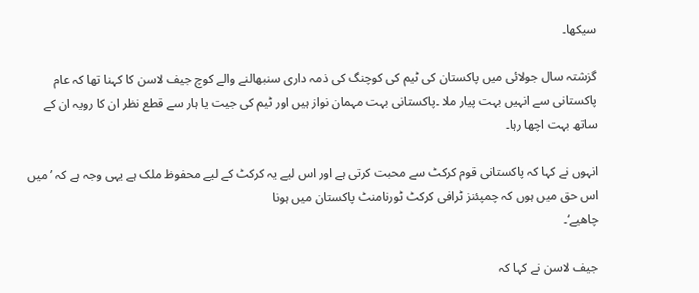سیکھا۔

گزشتہ سال جولائی میں پاکستان کی ٹیم کی کوچنگ کی ذمہ داری سنبھالنے والے کوچ جیف لاسن کا کہنا تھا کہ عام پاکستانی سے انہیں بہت پیار ملا ۔پاکستانی بہت مہمان نواز ہیں اور ٹیم کی جیت یا ہار سے قطع نظر ان کا رویہ ان کے ساتھ بہت اچھا رہا۔

انہوں نے کہا کہ پاکستانی قوم کرکٹ سے محبت کرتی ہے اور اس لیے یہ کرکٹ کے لیے محفوظ ملک ہے یہی وجہ ہے کہ ’میں اس حق میں ہوں کہ چمپئنز ٹرافی کرکٹ ٹورنامنٹ پاکستان میں ہونا
چاھیے‘۔

جیف لاسن نے کہا کہ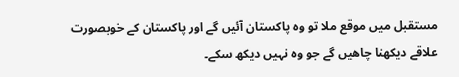مستقبل میں موقع ملا تو وہ پاکستان آئیں گے اور پاکستان کے خوبصورت علاقے دیکھنا چاھیں گے جو وہ نہیں دیکھ سکے۔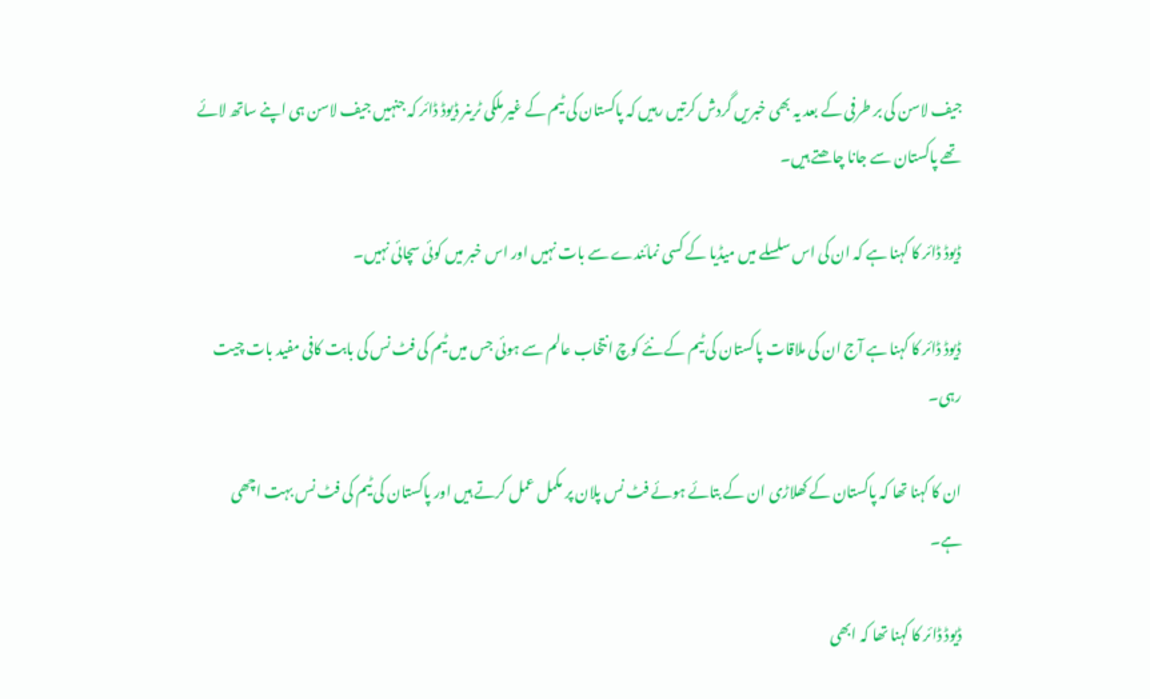جیف لاسن کی بر طرفی کے بعد یہ بھی خبریں گردش کرتیں رہیں کہ پاکستان کی ٹیم کے غیر ملکی ٹرینر ڈیوڈ ڈائر کہ جنہیں جیف لاسن ہی اپنے ساتھ لائے تھے پاکستان سے جانا چاھتے ہیں۔

ڈیوڈ ڈائر کا کہنا ہے کہ ان کی اس سلسلے میں میڈیا کے کسی نمائندے سے بات نہیں اور اس خبر میں کوئی سچائی نہیں۔

ڈیوڈ ڈائر کا کہنا ہے آج ان کی ملاقات پاکستان کی ٹیم کے نئے کوچ انتخاب عالم سے ہوئی جس میں ٹیم کی فٹ نس کی بابت کافی مفید بات چیت رہی۔

ان کا کہنا تھا کہ پاکستان کے کھلاڑی ان کے بتائے ہوئے فٹ نس پلان پر مکمل عمل کرتے ہیں اور پاکستان کی ٹیم کی فٹ نس بہت اچھی ہے۔

ڈیوڈ ڈائر کا کہنا تھا کہ ابھی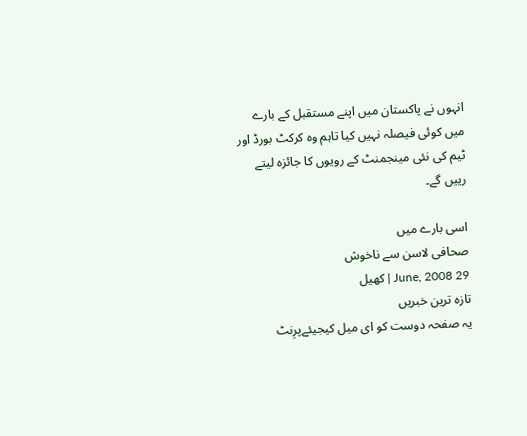انہوں نے پاکستان میں اپنے مستقبل کے بارے میں کوئی فیصلہ نہیں کیا تاہم وہ کرکٹ بورڈ اور ٹیم کی نئی مینجمنٹ کے رویوں کا جائزہ لیتے رییں گے۔

اسی بارے میں
صحافی لاسن سے ناخوش
29 June, 2008 | کھیل
تازہ ترین خبریں
یہ صفحہ دوست کو ای میل کیجیئےپرِنٹ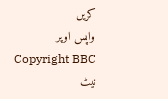کریں
واپس اوپر
Copyright BBC
نیٹ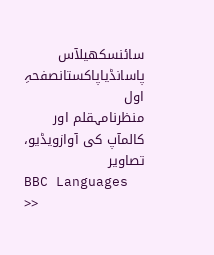سائنسکھیلآس پاسانڈیاپاکستانصفحہِ اول
منظرنامہقلم اور کالمآپ کی آوازویڈیو، تصاویر
BBC Languages >>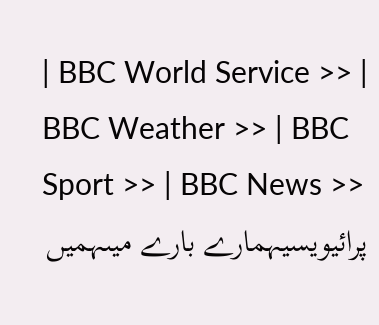| BBC World Service >> | BBC Weather >> | BBC Sport >> | BBC News >>
پرائیویسیہمارے بارے میںہمیں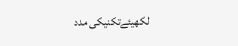لکھیئےتکنیکی مدد